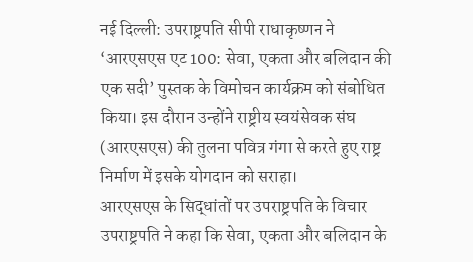नई दिल्ली: उपराष्ट्रपति सीपी राधाकृष्णन ने ‘आरएसएस एट 100: सेवा, एकता और बलिदान की एक सदी’ पुस्तक के विमोचन कार्यक्रम को संबोधित किया। इस दौरान उन्होंने राष्ट्रीय स्वयंसेवक संघ (आरएसएस) की तुलना पवित्र गंगा से करते हुए राष्ट्र निर्माण में इसके योगदान को सराहा।
आरएसएस के सिद्धांतों पर उपराष्ट्रपति के विचार
उपराष्ट्रपति ने कहा कि सेवा, एकता और बलिदान के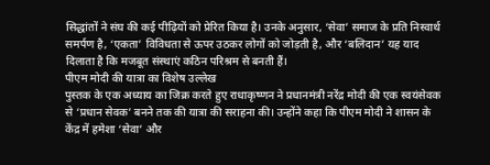सिद्धांतों ने संघ की कई पीढ़ियों को प्रेरित किया है। उनके अनुसार, ‘सेवा’ समाज के प्रति निस्वार्थ समर्पण है, ‘एकता’ विविधता से ऊपर उठकर लोगों को जोड़ती है, और ‘बलिदान’ यह याद दिलाता है कि मजबूत संस्थाएं कठिन परिश्रम से बनती हैं।
पीएम मोदी की यात्रा का विशेष उल्लेख
पुस्तक के एक अध्याय का जिक्र करते हुए राधाकृष्णन ने प्रधानमंत्री नरेंद्र मोदी की एक स्वयंसेवक से ‘प्रधान सेवक’ बनने तक की यात्रा की सराहना की। उन्होंने कहा कि पीएम मोदी ने शासन के केंद्र में हमेशा ‘सेवा’ और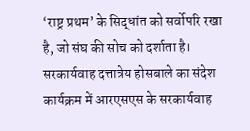‘राष्ट्र प्रथम’ के सिद्धांत को सर्वोपरि रखा है, जो संघ की सोच को दर्शाता है।
सरकार्यवाह दत्तात्रेय होसबाले का संदेश
कार्यक्रम में आरएसएस के सरकार्यवाह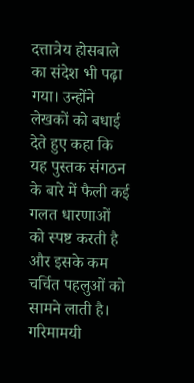दत्तात्रेय होसबाले का संदेश भी पढ़ा गया। उन्होंने लेखकों को बधाई देते हुए कहा कि यह पुस्तक संगठन के बारे में फैली कई गलत धारणाओं को स्पष्ट करती है और इसके कम चर्चित पहलुओं को सामने लाती है।
गरिमामयी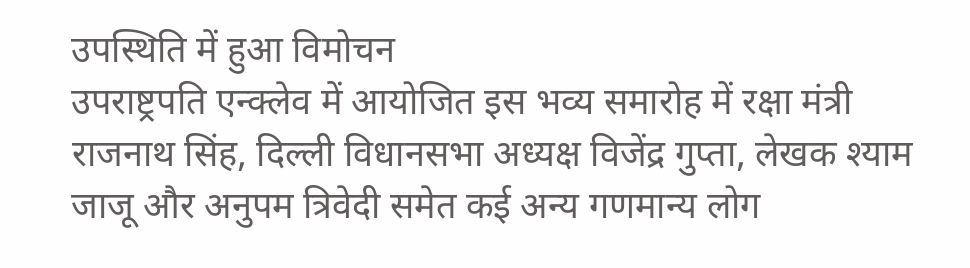उपस्थिति में हुआ विमोचन
उपराष्ट्रपति एन्क्लेव में आयोजित इस भव्य समारोह में रक्षा मंत्री राजनाथ सिंह, दिल्ली विधानसभा अध्यक्ष विजेंद्र गुप्ता, लेखक श्याम जाजू और अनुपम त्रिवेदी समेत कई अन्य गणमान्य लोग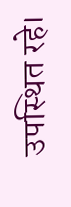उपस्थित रहे।